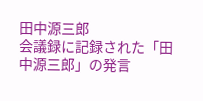田中源三郎
会議録に記録された「田中源三郎」の発言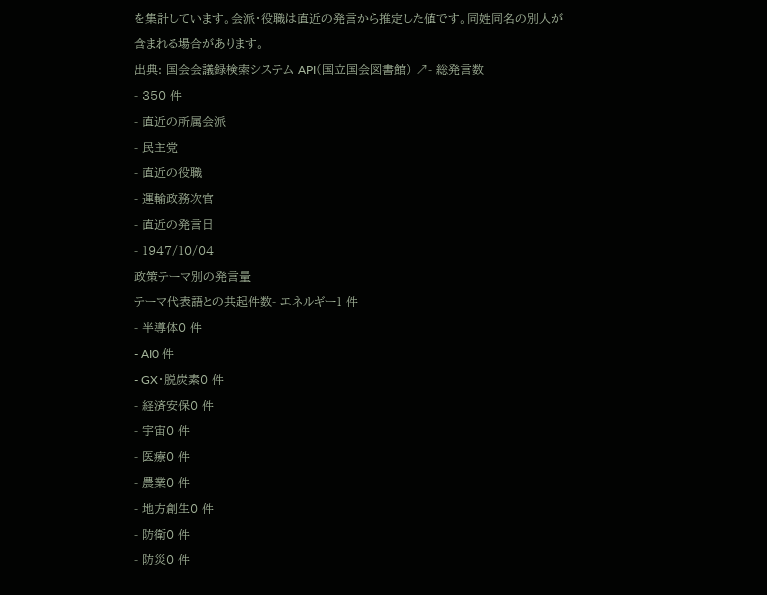を集計しています。会派・役職は直近の発言から推定した値です。同姓同名の別人が含まれる場合があります。
出典: 国会会議録検索システム API(国立国会図書館) ↗- 総発言数
- 350 件
- 直近の所属会派
- 民主党
- 直近の役職
- 運輸政務次官
- 直近の発言日
- 1947/10/04
政策テーマ別の発言量
テーマ代表語との共起件数- エネルギー1 件
- 半導体0 件
- AI0 件
- GX・脱炭素0 件
- 経済安保0 件
- 宇宙0 件
- 医療0 件
- 農業0 件
- 地方創生0 件
- 防衛0 件
- 防災0 件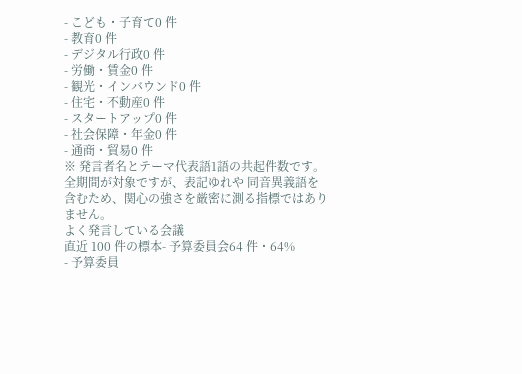- こども・子育て0 件
- 教育0 件
- デジタル行政0 件
- 労働・賃金0 件
- 観光・インバウンド0 件
- 住宅・不動産0 件
- スタートアップ0 件
- 社会保障・年金0 件
- 通商・貿易0 件
※ 発言者名とテーマ代表語1語の共起件数です。全期間が対象ですが、表記ゆれや 同音異義語を含むため、関心の強さを厳密に測る指標ではありません。
よく発言している会議
直近 100 件の標本- 予算委員会64 件・64%
- 予算委員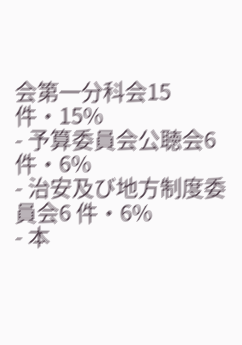会第一分科会15 件・15%
- 予算委員会公聴会6 件・6%
- 治安及び地方制度委員会6 件・6%
- 本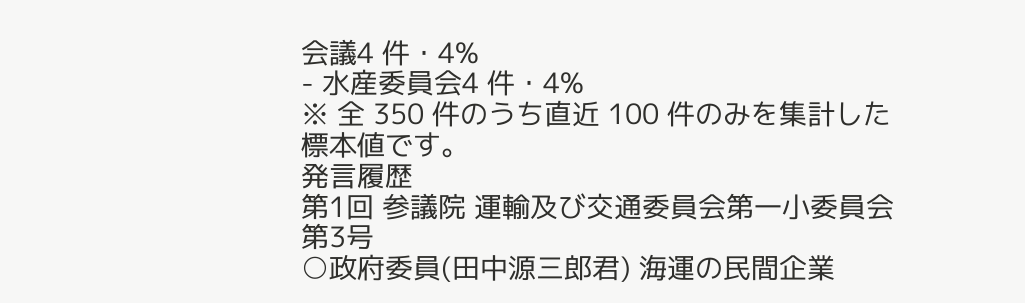会議4 件・4%
- 水産委員会4 件・4%
※ 全 350 件のうち直近 100 件のみを集計した標本値です。
発言履歴
第1回 参議院 運輸及び交通委員会第一小委員会 第3号
○政府委員(田中源三郎君) 海運の民間企業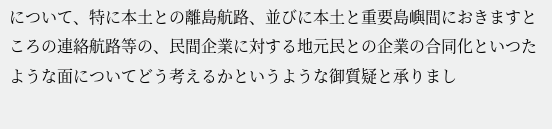について、特に本土との離島航路、並びに本土と重要島嶼間におきますところの連絡航路等の、民間企業に対する地元民との企業の合同化といつたような面についてどう考えるかというような御質疑と承りまし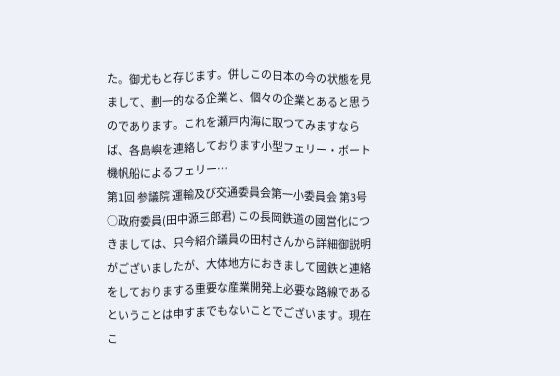た。御尤もと存じます。併しこの日本の今の状態を見まして、劃一的なる企業と、個々の企業とあると思うのであります。これを瀬戸内海に取つてみますならば、各島嶼を連絡しております小型フェリー・ボート機帆船によるフェリー…
第1回 参議院 運輸及び交通委員会第一小委員会 第3号
○政府委員(田中源三郎君) この長岡鉄道の國営化につきましては、只今紹介議員の田村さんから詳細御説明がございましたが、大体地方におきまして國鉄と連絡をしておりまする重要な産業開発上必要な路線であるということは申すまでもないことでございます。現在こ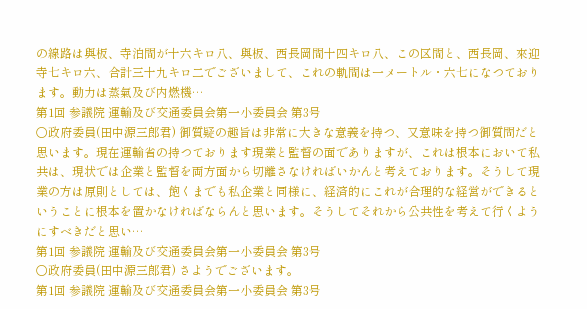の線路は與板、寺泊間が十六キロ八、與板、西長岡間十四キロ八、この区間と、西長岡、來迎寺七キロ六、合計三十九キロ二でございまして、これの軌間は一メートル・六七になつております。動力は蒸氣及び内燃機…
第1回 参議院 運輸及び交通委員会第一小委員会 第3号
○政府委員(田中源三郎君) 御質疑の趣旨は非常に大きな意義を持つ、又意味を持つ御質問だと思います。現在運輸省の持つております現業と監督の面でありますが、これは根本において私共は、現状では企業と監督を両方面から切離さなければいかんと考えております。そうして現業の方は原則としては、飽くまでも私企業と同様に、経済的にこれが合理的な経営ができるということに根本を置かなければならんと思います。そうしてそれから公共性を考えて行くようにすベきだと思い…
第1回 参議院 運輸及び交通委員会第一小委員会 第3号
○政府委員(田中源三郎君) さようでございます。
第1回 参議院 運輸及び交通委員会第一小委員会 第3号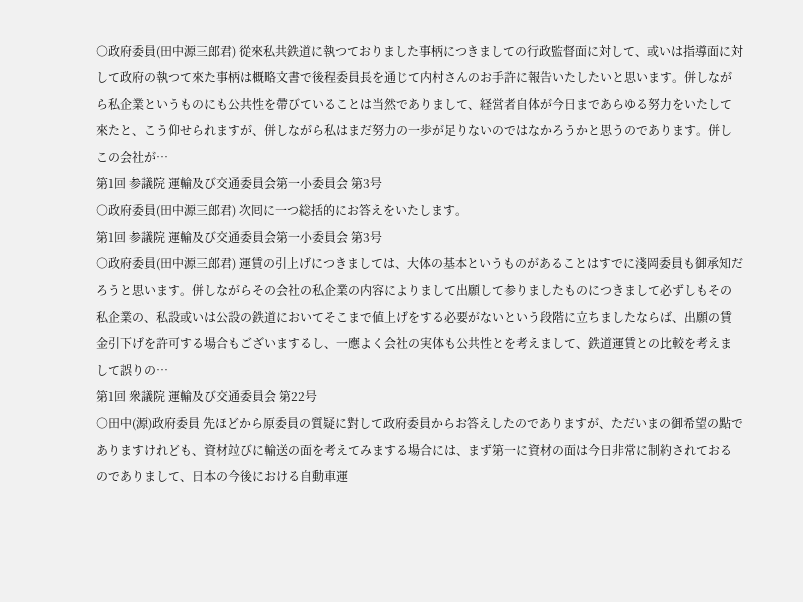○政府委員(田中源三郎君) 從來私共鉄道に執つておりました事柄につきましての行政監督面に対して、或いは指導面に対して政府の執つて來た事柄は概略文書で後程委員長を通じて内村さんのお手許に報告いたしたいと思います。併しながら私企業というものにも公共性を帶びていることは当然でありまして、経営者自体が今日まであらゆる努力をいたして來たと、こう仰せられますが、併しながら私はまだ努力の一歩が足りないのではなかろうかと思うのであります。併しこの会社が…
第1回 参議院 運輸及び交通委員会第一小委員会 第3号
○政府委員(田中源三郎君) 次囘に一つ総括的にお答えをいたします。
第1回 参議院 運輸及び交通委員会第一小委員会 第3号
○政府委員(田中源三郎君) 運賃の引上げにつきましては、大体の基本というものがあることはすでに淺岡委員も御承知だろうと思います。併しながらその会社の私企業の内容によりまして出願して参りましたものにつきまして必ずしもその私企業の、私設或いは公設の鉄道においてそこまで値上げをする必要がないという段階に立ちましたならば、出願の賃金引下げを許可する場合もございまするし、一應よく会社の実体も公共性とを考えまして、鉄道運賃との比較を考えまして誤りの…
第1回 衆議院 運輸及び交通委員会 第22号
○田中(源)政府委員 先ほどから原委員の質疑に對して政府委員からお答えしたのでありますが、ただいまの御希望の點でありますけれども、資材竝びに輸送の面を考えてみまする場合には、まず第一に資材の面は今日非常に制約されておるのでありまして、日本の今後における自動車運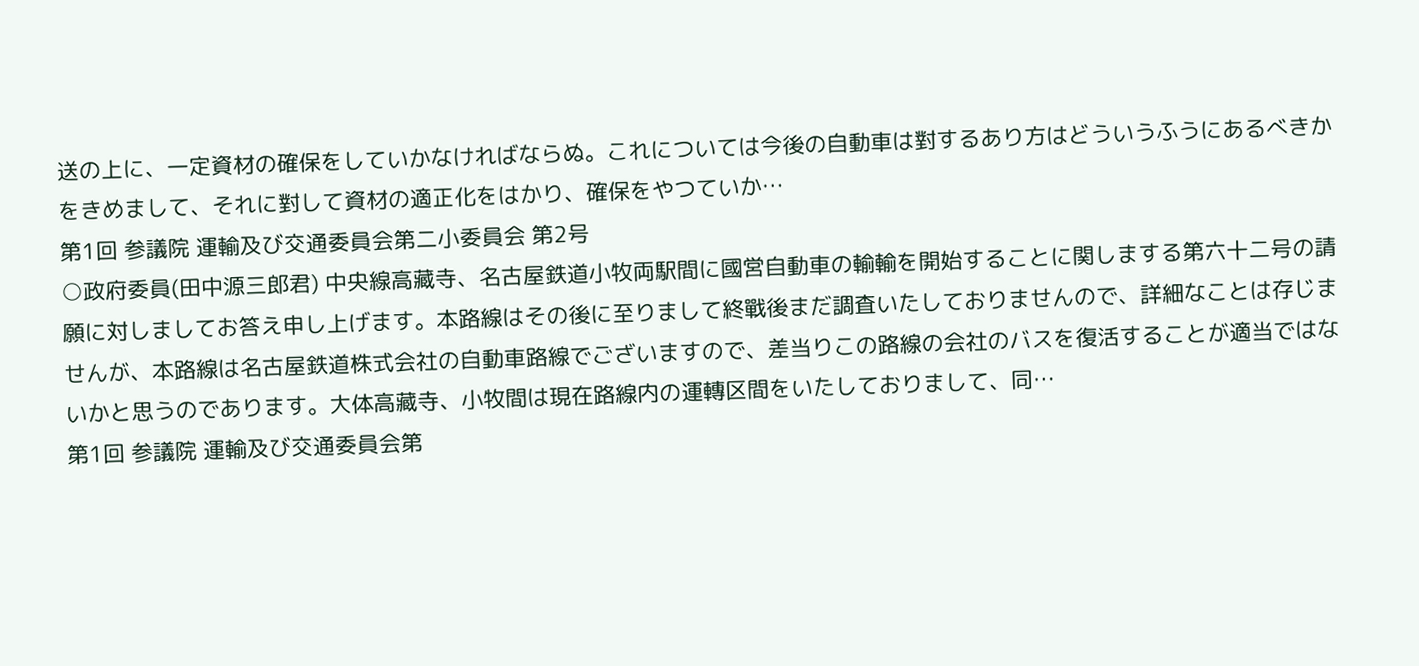送の上に、一定資材の確保をしていかなければならぬ。これについては今後の自動車は對するあり方はどういうふうにあるべきかをきめまして、それに對して資材の適正化をはかり、確保をやつていか…
第1回 参議院 運輸及び交通委員会第二小委員会 第2号
○政府委員(田中源三郎君) 中央線高藏寺、名古屋鉄道小牧両駅間に國営自動車の輸輸を開始することに関しまする第六十二号の請願に対しましてお答え申し上げます。本路線はその後に至りまして終戰後まだ調査いたしておりませんので、詳細なことは存じませんが、本路線は名古屋鉄道株式会社の自動車路線でございますので、差当りこの路線の会社のバスを復活することが適当ではないかと思うのであります。大体高藏寺、小牧間は現在路線内の運轉区間をいたしておりまして、同…
第1回 参議院 運輸及び交通委員会第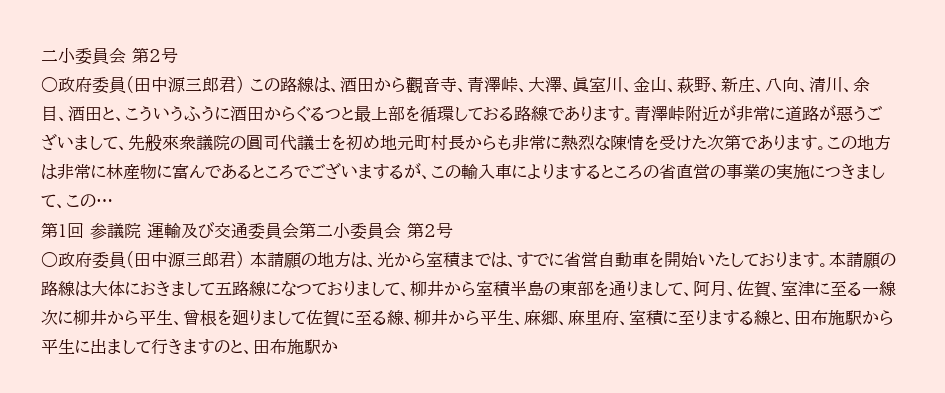二小委員会 第2号
○政府委員(田中源三郎君) この路線は、酒田から觀音寺、青澤峠、大澤、眞室川、金山、萩野、新庄、八向、清川、余目、酒田と、こういうふうに酒田からぐるつと最上部を循環しておる路線であります。青澤峠附近が非常に道路が惡うございまして、先般來衆議院の圓司代議士を初め地元町村長からも非常に熱烈な陳情を受けた次第であります。この地方は非常に林産物に富んであるところでございまするが、この輸入車によりまするところの省直営の事業の実施につきまして、この…
第1回 参議院 運輸及び交通委員会第二小委員会 第2号
○政府委員(田中源三郎君) 本請願の地方は、光から室積までは、すでに省営自動車を開始いたしております。本請願の路線は大体におきまして五路線になつておりまして、柳井から室積半島の東部を通りまして、阿月、佐賀、室津に至る一線次に柳井から平生、曾根を廻りまして佐賀に至る線、柳井から平生、麻郷、麻里府、室積に至りまする線と、田布施駅から平生に出まして行きますのと、田布施駅か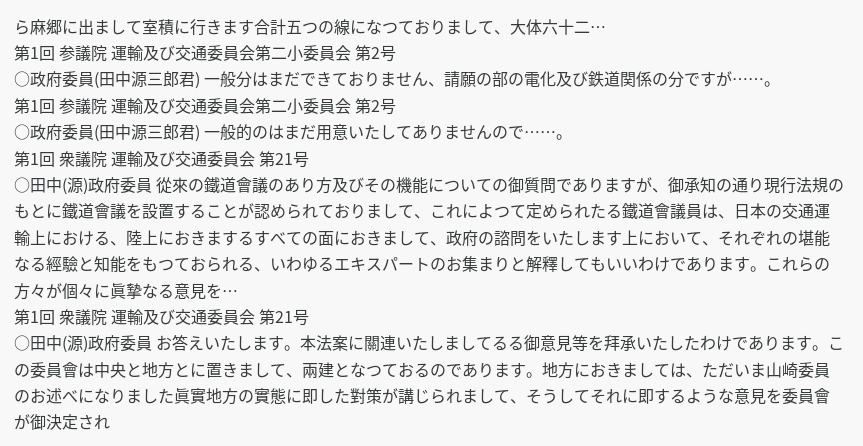ら麻郷に出まして室積に行きます合計五つの線になつておりまして、大体六十二…
第1回 参議院 運輸及び交通委員会第二小委員会 第2号
○政府委員(田中源三郎君) 一般分はまだできておりません、請願の部の電化及び鉄道関係の分ですが……。
第1回 参議院 運輸及び交通委員会第二小委員会 第2号
○政府委員(田中源三郎君) 一般的のはまだ用意いたしてありませんので……。
第1回 衆議院 運輸及び交通委員会 第21号
○田中(源)政府委員 從來の鐵道會議のあり方及びその機能についての御質問でありますが、御承知の通り現行法規のもとに鐵道會議を設置することが認められておりまして、これによつて定められたる鐵道會議員は、日本の交通運輸上における、陸上におきまするすべての面におきまして、政府の諮問をいたします上において、それぞれの堪能なる經驗と知能をもつておられる、いわゆるエキスパートのお集まりと解釋してもいいわけであります。これらの方々が個々に眞摯なる意見を…
第1回 衆議院 運輸及び交通委員会 第21号
○田中(源)政府委員 お答えいたします。本法案に關連いたしましてるる御意見等を拜承いたしたわけであります。この委員會は中央と地方とに置きまして、兩建となつておるのであります。地方におきましては、ただいま山崎委員のお述べになりました眞實地方の實態に即した對策が講じられまして、そうしてそれに即するような意見を委員會が御決定され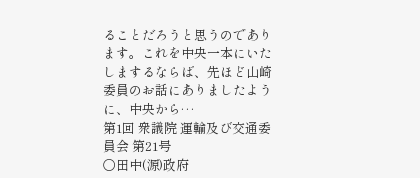ることだろうと思うのであります。これを中央一本にいたしまするならば、先ほど山崎委員のお話にありましたように、中央から…
第1回 衆議院 運輸及び交通委員会 第21号
○田中(源)政府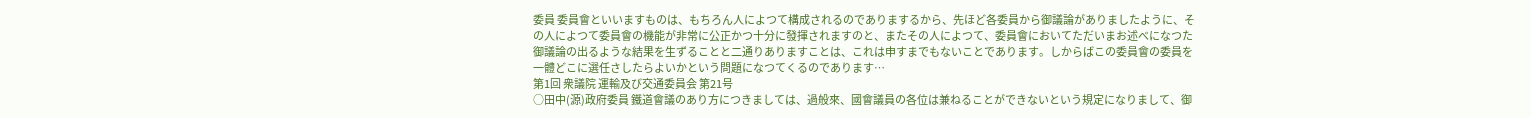委員 委員會といいますものは、もちろん人によつて構成されるのでありまするから、先ほど各委員から御議論がありましたように、その人によつて委員會の機能が非常に公正かつ十分に發揮されますのと、またその人によつて、委員會においてただいまお述べになつた御議論の出るような結果を生ずることと二通りありますことは、これは申すまでもないことであります。しからばこの委員會の委員を一體どこに選任さしたらよいかという問題になつてくるのであります…
第1回 衆議院 運輸及び交通委員会 第21号
○田中(源)政府委員 鐵道會議のあり方につきましては、過般來、國會議員の各位は兼ねることができないという規定になりまして、御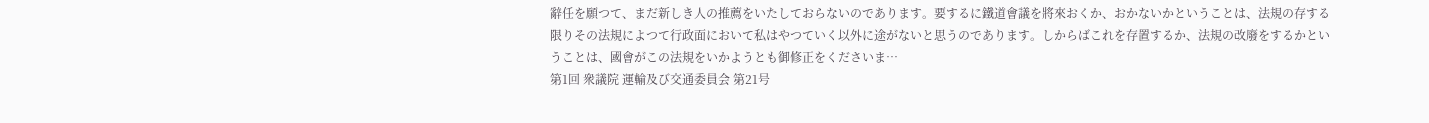辭任を願つて、まだ新しき人の推薦をいたしておらないのであります。要するに鐵道會議を將來おくか、おかないかということは、法規の存する限りその法規によつて行政面において私はやつていく以外に途がないと思うのであります。しからばこれを存置するか、法規の改廢をするかということは、國會がこの法規をいかようとも御修正をくださいま…
第1回 衆議院 運輸及び交通委員会 第21号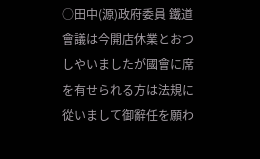○田中(源)政府委員 鐵道會議は今開店休業とおつしやいましたが國會に席を有せられる方は法規に從いまして御辭任を願わ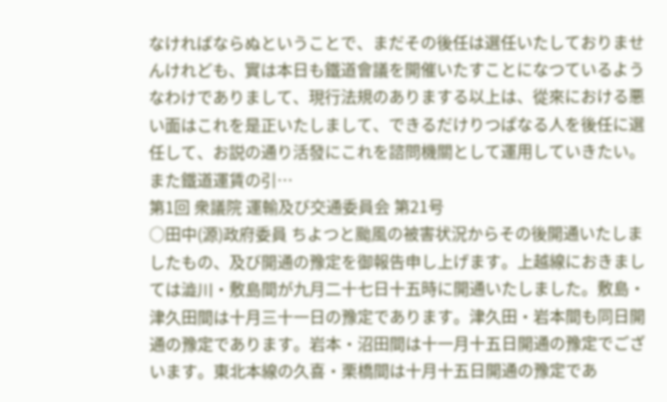なければならぬということで、まだその後任は選任いたしておりませんけれども、實は本日も鐵道會議を開催いたすことになつているようなわけでありまして、現行法規のありまする以上は、從來における悪い面はこれを是正いたしまして、できるだけりつぱなる人を後任に選任して、お説の通り活發にこれを諮問機關として運用していきたい。また鐵道運賃の引…
第1回 衆議院 運輸及び交通委員会 第21号
○田中(源)政府委員 ちよつと颱風の被害状況からその後開通いたしましたもの、及び開通の豫定を御報告申し上げます。上越線におきましては澁川・敷島間が九月二十七日十五時に開通いたしました。敷島・津久田間は十月三十一日の豫定であります。津久田・岩本間も同日開通の豫定であります。岩本・沼田間は十一月十五日開通の豫定でございます。東北本線の久喜・栗橋間は十月十五日開通の豫定であ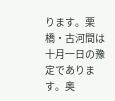ります。栗橋・古河間は十月一日の豫定であります。奥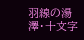羽線の湯澤・十文字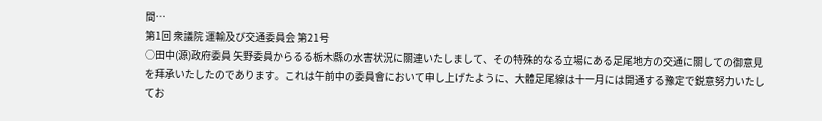間…
第1回 衆議院 運輸及び交通委員会 第21号
○田中(源)政府委員 矢野委員からるる栃木縣の水害状況に關連いたしまして、その特殊的なる立場にある足尾地方の交通に關しての御意見を拜承いたしたのであります。これは午前中の委員會において申し上げたように、大體足尾線は十一月には開通する豫定で鋭意努力いたしてお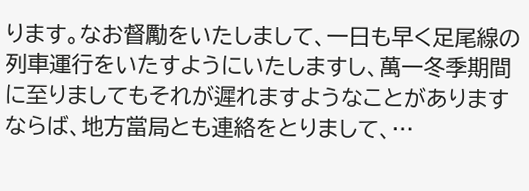ります。なお督勵をいたしまして、一日も早く足尾線の列車運行をいたすようにいたしますし、萬一冬季期間に至りましてもそれが遲れますようなことがありますならば、地方當局とも連絡をとりまして、…